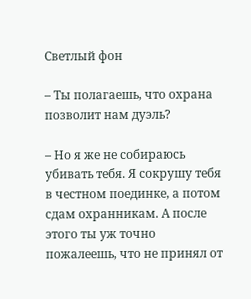Светлый фон

– Ты полагаешь, что охрана позволит нам дуэль?

– Но я же не собираюсь убивать тебя. Я сокрушу тебя в честном поединке, а потом сдам охранникам. А после этого ты уж точно пожалеешь, что не принял от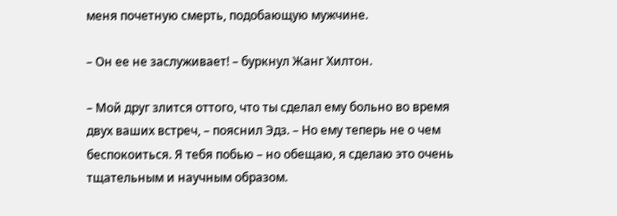меня почетную смерть, подобающую мужчине.

– Он ее не заслуживает! – буркнул Жанг Хилтон.

– Мой друг злится оттого, что ты сделал ему больно во время двух ваших встреч, – пояснил Эдз. – Но ему теперь не о чем беспокоиться. Я тебя побью – но обещаю, я сделаю это очень тщательным и научным образом.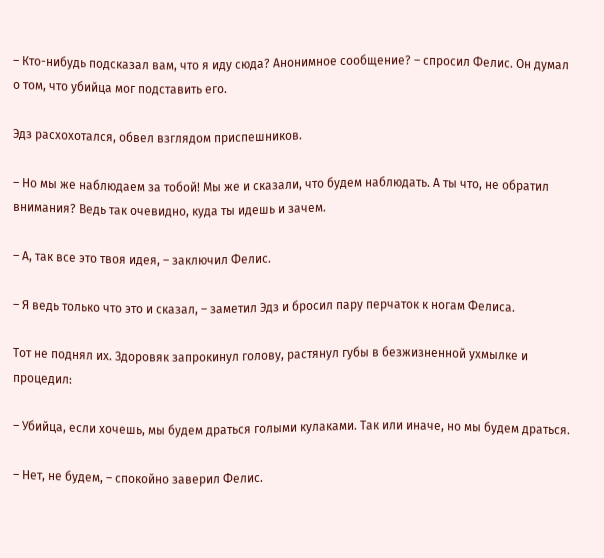– Кто-нибудь подсказал вам, что я иду сюда? Анонимное сообщение? – спросил Фелис. Он думал о том, что убийца мог подставить его.

Эдз расхохотался, обвел взглядом приспешников.

– Но мы же наблюдаем за тобой! Мы же и сказали, что будем наблюдать. А ты что, не обратил внимания? Ведь так очевидно, куда ты идешь и зачем.

– А, так все это твоя идея, – заключил Фелис.

– Я ведь только что это и сказал, – заметил Эдз и бросил пару перчаток к ногам Фелиса.

Тот не поднял их. Здоровяк запрокинул голову, растянул губы в безжизненной ухмылке и процедил:

– Убийца, если хочешь, мы будем драться голыми кулаками. Так или иначе, но мы будем драться.

– Нет, не будем, – спокойно заверил Фелис.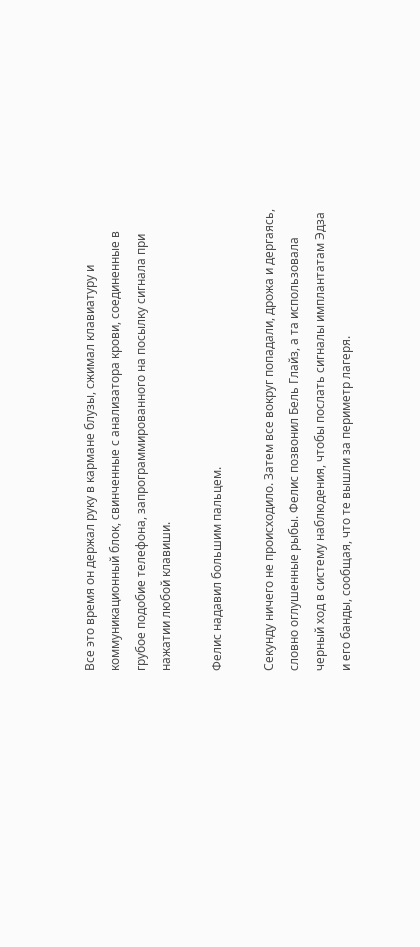Все это время он держал руку в кармане блузы, сжимал клавиатуру и коммуникационный блок, свинченные с анализатора крови, соединенные в грубое подобие телефона, запрограммированного на посылку сигнала при нажатии любой клавиши.

Фелис надавил большим пальцем.

Секунду ничего не происходило. Затем все вокруг попадали, дрожа и дергаясь, словно оглушенные рыбы. Фелис позвонил Бель Глайз, а та использовала черный ход в систему наблюдения, чтобы послать сигналы имплантатам Эдза и его банды, сообщая, что те вышли за периметр лагеря.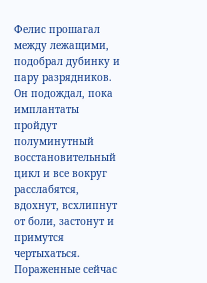Фелис прошагал между лежащими, подобрал дубинку и пару разрядников. Он подождал, пока имплантаты пройдут полуминутный восстановительный цикл и все вокруг расслабятся, вдохнут, всхлипнут от боли, застонут и примутся чертыхаться. Пораженные сейчас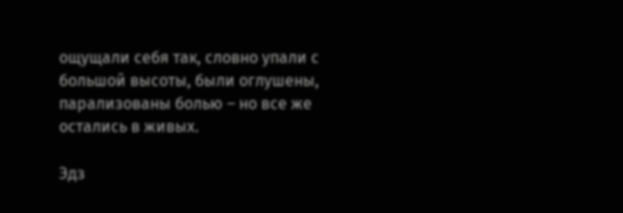ощущали себя так, словно упали с большой высоты, были оглушены, парализованы болью – но все же остались в живых.

Эдз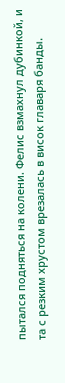пытался подняться на колени. Фелис взмахнул дубинкой, и та с резким хрустом врезалась в висок главаря банды.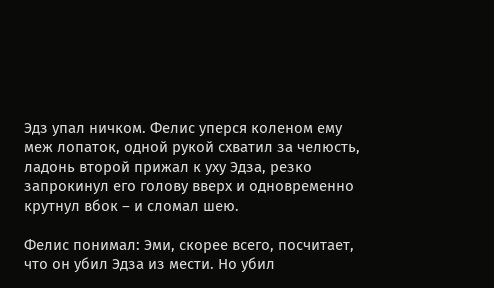Эдз упал ничком. Фелис уперся коленом ему меж лопаток, одной рукой схватил за челюсть, ладонь второй прижал к уху Эдза, резко запрокинул его голову вверх и одновременно крутнул вбок – и сломал шею.

Фелис понимал: Эми, скорее всего, посчитает, что он убил Эдза из мести. Но убил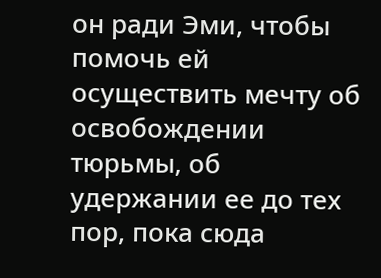он ради Эми, чтобы помочь ей осуществить мечту об освобождении тюрьмы, об удержании ее до тех пор, пока сюда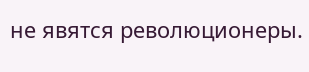не явятся революционеры.